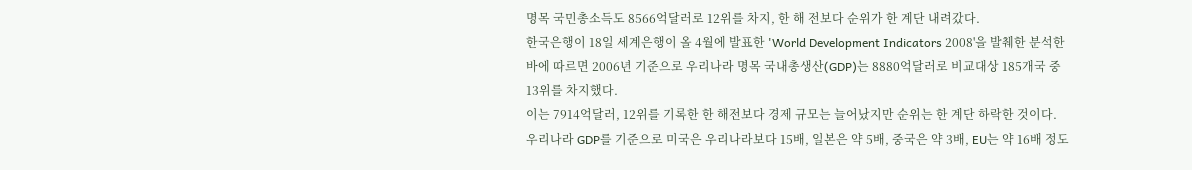명목 국민총소득도 8566억달러로 12위를 차지, 한 해 전보다 순위가 한 계단 내려갔다.
한국은행이 18일 세계은행이 올 4월에 발표한 'World Development Indicators 2008'을 발췌한 분석한 바에 따르면 2006년 기준으로 우리나라 명목 국내총생산(GDP)는 8880억달러로 비교대상 185개국 중 13위를 차지했다.
이는 7914억달러, 12위를 기록한 한 해전보다 경제 규모는 늘어났지만 순위는 한 계단 하락한 것이다.
우리나라 GDP를 기준으로 미국은 우리나라보다 15배, 일본은 약 5배, 중국은 약 3배, EU는 약 16배 정도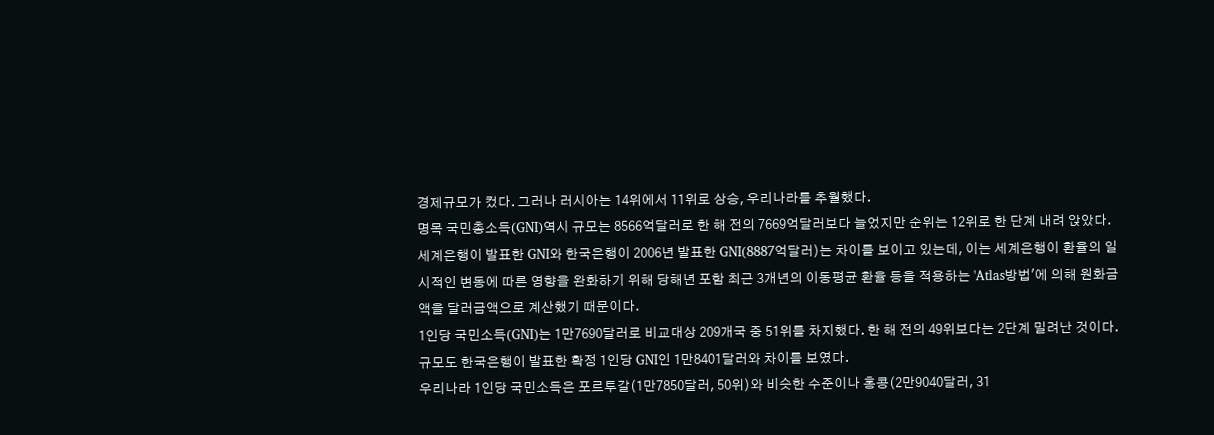경제규모가 컸다. 그러나 러시아는 14위에서 11위로 상승, 우리나라를 추월했다.
명목 국민총소득(GNI)역시 규모는 8566억달러로 한 해 전의 7669억달러보다 늘었지만 순위는 12위로 한 단계 내려 앉았다.
세계은행이 발표한 GNI와 한국은행이 2006년 발표한 GNI(8887억달러)는 차이를 보이고 있는데, 이는 세계은행이 환율의 일시적인 변동에 따른 영향을 완화하기 위해 당해년 포함 최근 3개년의 이동평균 환율 등을 적용하는 'Atlas방법'에 의해 원화금액을 달러금액으로 계산했기 때문이다.
1인당 국민소득(GNI)는 1만7690달러로 비교대상 209개국 중 51위를 차지했다. 한 해 전의 49위보다는 2단계 밀려난 것이다.
규모도 한국은행이 발표한 확정 1인당 GNI인 1만8401달러와 차이를 보였다.
우리나라 1인당 국민소득은 포르투갈(1만7850달러, 50위)와 비슷한 수준이나 홍콩(2만9040달러, 31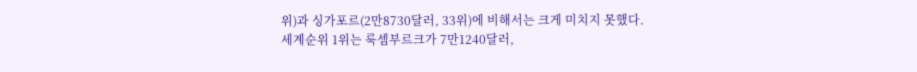위)과 싱가포르(2만8730달러, 33위)에 비해서는 크게 미치지 못했다.
세계순위 1위는 룩셈부르크가 7만1240달러,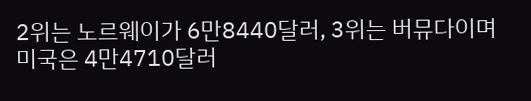2위는 노르웨이가 6만8440달러, 3위는 버뮤다이며 미국은 4만4710달러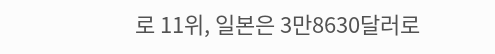로 11위, 일본은 3만8630달러로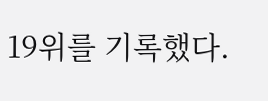19위를 기록했다.